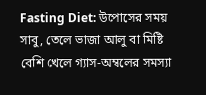Fasting Diet: উপোসের সময় সাবু, তেলে ভাজা আলু বা মিষ্টি বেশি খেলে গ্যাস-অম্বলের সমস্যা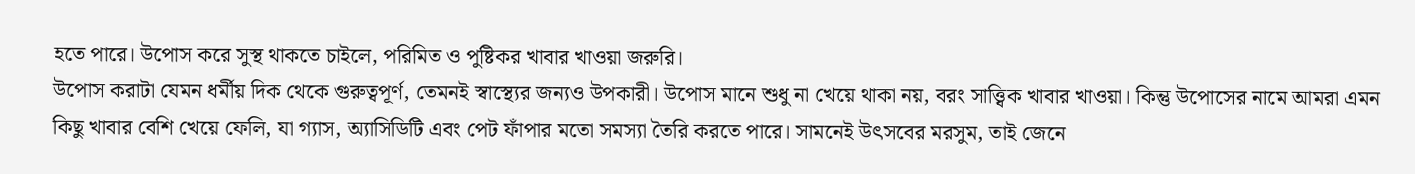হতে পারে। উপোস করে সুস্থ থাকতে চাইলে, পরিমিত ও পুষ্টিকর খাবার খাওয়া জরুরি।
উপোস করাটা যেমন ধর্মীয় দিক থেকে গুরুত্বপূর্ণ, তেমনই স্বাস্থ্যের জন্যও উপকারী। উপোস মানে শুধু না খেয়ে থাকা নয়, বরং সাত্ত্বিক খাবার খাওয়া। কিন্তু উপোসের নামে আমরা এমন কিছু খাবার বেশি খেয়ে ফেলি, যা গ্যাস, অ্যাসিডিটি এবং পেট ফাঁপার মতো সমস্যা তৈরি করতে পারে। সামনেই উৎসবের মরসুম, তাই জেনে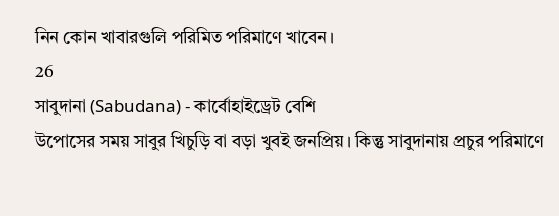নিন কোন খাবারগুলি পরিমিত পরিমাণে খাবেন।
26
সাবুদানা (Sabudana) - কার্বোহাইড্রেট বেশি
উপোসের সময় সাবুর খিচুড়ি বা বড়া খুবই জনপ্রিয়। কিন্তু সাবুদানায় প্রচুর পরিমাণে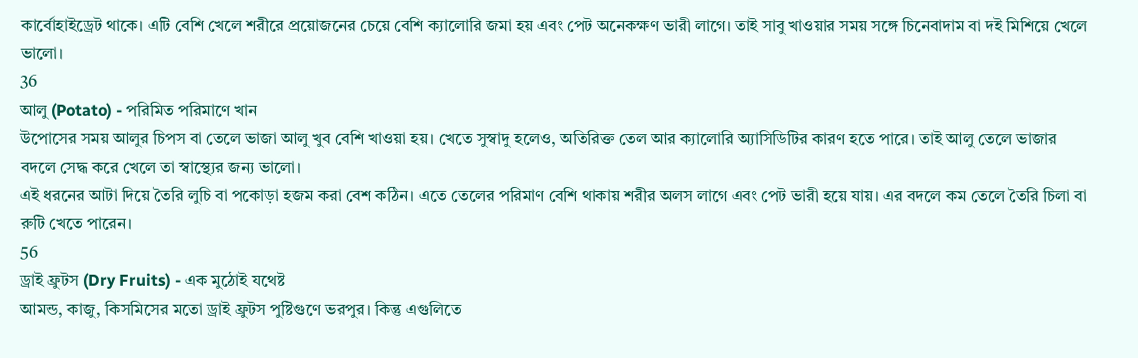কার্বোহাইড্রেট থাকে। এটি বেশি খেলে শরীরে প্রয়োজনের চেয়ে বেশি ক্যালোরি জমা হয় এবং পেট অনেকক্ষণ ভারী লাগে। তাই সাবু খাওয়ার সময় সঙ্গে চিনেবাদাম বা দই মিশিয়ে খেলে ভালো।
36
আলু (Potato) - পরিমিত পরিমাণে খান
উপোসের সময় আলুর চিপস বা তেলে ভাজা আলু খুব বেশি খাওয়া হয়। খেতে সুস্বাদু হলেও, অতিরিক্ত তেল আর ক্যালোরি অ্যাসিডিটির কারণ হতে পারে। তাই আলু তেলে ভাজার বদলে সেদ্ধ করে খেলে তা স্বাস্থ্যের জন্য ভালো।
এই ধরনের আটা দিয়ে তৈরি লুচি বা পকোড়া হজম করা বেশ কঠিন। এতে তেলের পরিমাণ বেশি থাকায় শরীর অলস লাগে এবং পেট ভারী হয়ে যায়। এর বদলে কম তেলে তৈরি চিলা বা রুটি খেতে পারেন।
56
ড্রাই ফ্রুটস (Dry Fruits) - এক মুঠোই যথেষ্ট
আমন্ড, কাজু, কিসমিসের মতো ড্রাই ফ্রুটস পুষ্টিগুণে ভরপুর। কিন্তু এগুলিতে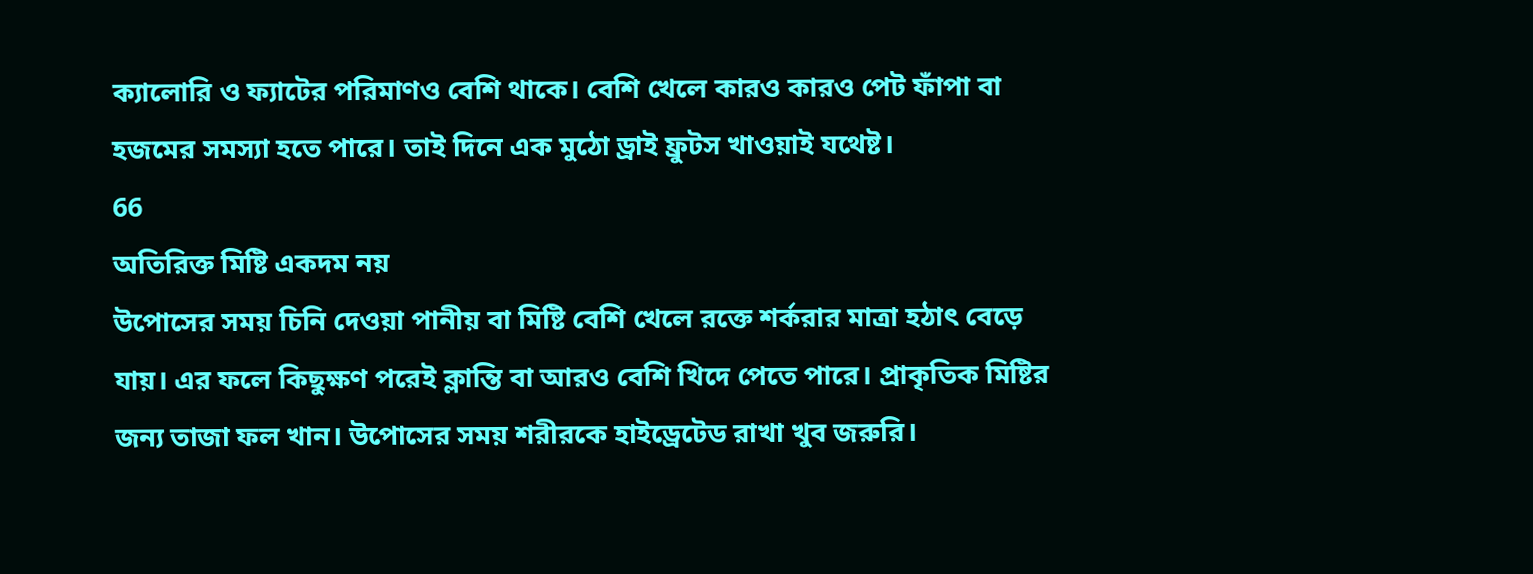ক্যালোরি ও ফ্যাটের পরিমাণও বেশি থাকে। বেশি খেলে কারও কারও পেট ফাঁপা বা হজমের সমস্যা হতে পারে। তাই দিনে এক মুঠো ড্রাই ফ্রুটস খাওয়াই যথেষ্ট।
66
অতিরিক্ত মিষ্টি একদম নয়
উপোসের সময় চিনি দেওয়া পানীয় বা মিষ্টি বেশি খেলে রক্তে শর্করার মাত্রা হঠাৎ বেড়ে যায়। এর ফলে কিছুক্ষণ পরেই ক্লান্তি বা আরও বেশি খিদে পেতে পারে। প্রাকৃতিক মিষ্টির জন্য তাজা ফল খান। উপোসের সময় শরীরকে হাইড্রেটেড রাখা খুব জরুরি।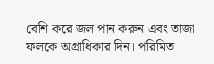বেশি করে জল পান করুন এবং তাজা ফলকে অগ্রাধিকার দিন। পরিমিত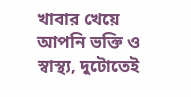খাবার খেয়ে আপনি ভক্তি ও স্বাস্থ্য, দুটোতেই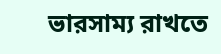ভারসাম্য রাখতে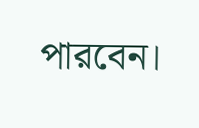পারবেন।